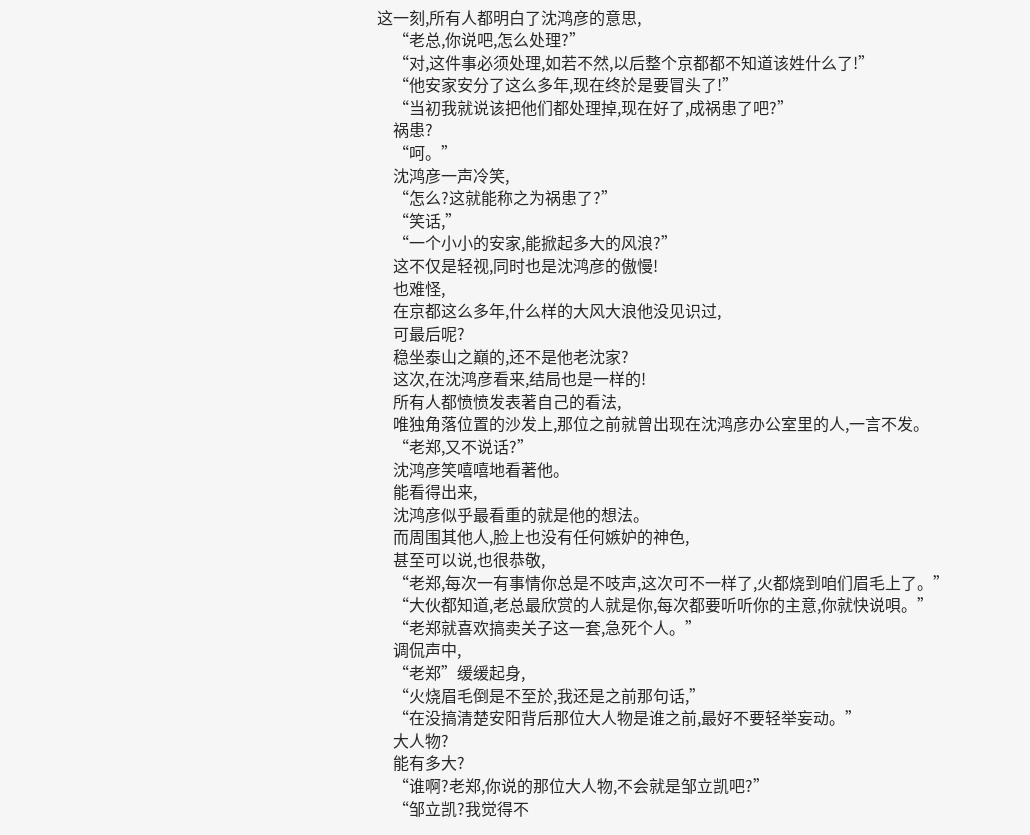这一刻,所有人都明白了沈鸿彦的意思,
    “老总,你说吧,怎么处理?”
    “对,这件事必须处理,如若不然,以后整个京都都不知道该姓什么了!”
    “他安家安分了这么多年,现在终於是要冒头了!”
    “当初我就说该把他们都处理掉,现在好了,成祸患了吧?”
    祸患?
    “呵。”
    沈鸿彦一声冷笑,
    “怎么?这就能称之为祸患了?”
    “笑话,”
    “一个小小的安家,能掀起多大的风浪?”
    这不仅是轻视,同时也是沈鸿彦的傲慢!
    也难怪,
    在京都这么多年,什么样的大风大浪他没见识过,
    可最后呢?
    稳坐泰山之巔的,还不是他老沈家?
    这次,在沈鸿彦看来,结局也是一样的!
    所有人都愤愤发表著自己的看法,
    唯独角落位置的沙发上,那位之前就曾出现在沈鸿彦办公室里的人,一言不发。
    “老郑,又不说话?”
    沈鸿彦笑嘻嘻地看著他。
    能看得出来,
    沈鸿彦似乎最看重的就是他的想法。
    而周围其他人,脸上也没有任何嫉妒的神色,
    甚至可以说,也很恭敬,
    “老郑,每次一有事情你总是不吱声,这次可不一样了,火都烧到咱们眉毛上了。”
    “大伙都知道,老总最欣赏的人就是你,每次都要听听你的主意,你就快说唄。”
    “老郑就喜欢搞卖关子这一套,急死个人。”
    调侃声中,
    “老郑”缓缓起身,
    “火烧眉毛倒是不至於,我还是之前那句话,”
    “在没搞清楚安阳背后那位大人物是谁之前,最好不要轻举妄动。”
    大人物?
    能有多大?
    “谁啊?老郑,你说的那位大人物,不会就是邹立凯吧?”
    “邹立凯?我觉得不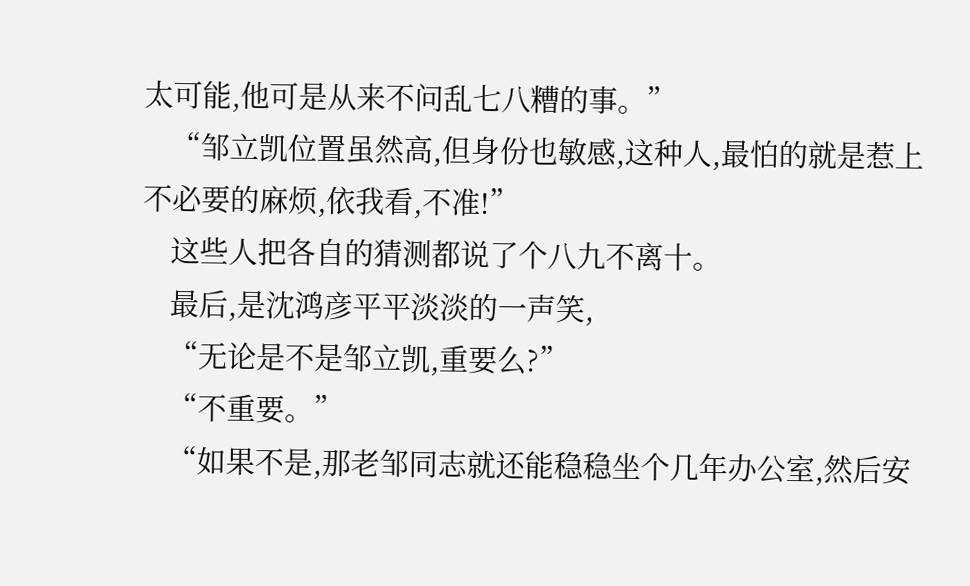太可能,他可是从来不问乱七八糟的事。”
    “邹立凯位置虽然高,但身份也敏感,这种人,最怕的就是惹上不必要的麻烦,依我看,不准!”
    这些人把各自的猜测都说了个八九不离十。
    最后,是沈鸿彦平平淡淡的一声笑,
    “无论是不是邹立凯,重要么?”
    “不重要。”
    “如果不是,那老邹同志就还能稳稳坐个几年办公室,然后安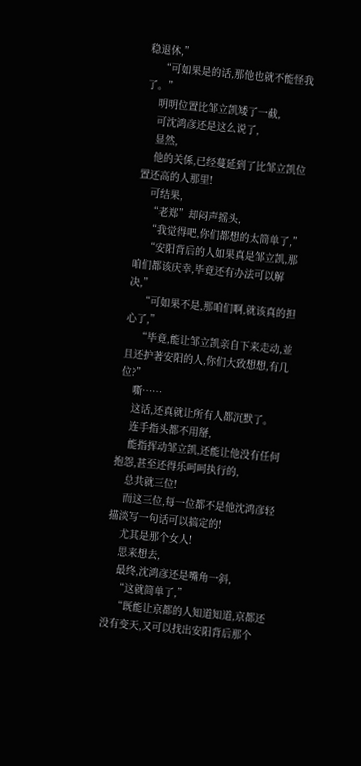稳退休,”
    “可如果是的话,那他也就不能怪我了。”
    明明位置比邹立凯矮了一截,
    可沈鸿彦还是这么说了,
    显然,
    他的关係,已经蔓延到了比邹立凯位置还高的人那里!
    可结果,
    “老郑”却闷声摇头,
    “我觉得吧,你们都想的太简单了,”
    “安阳背后的人如果真是邹立凯,那咱们都该庆幸,毕竟还有办法可以解决,”
    “可如果不是,那咱们啊,就该真的担心了,”
    “毕竟,能让邹立凯亲自下来走动,並且还护著安阳的人,你们大致想想,有几位?”
    嘶……
    这话,还真就让所有人都沉默了。
    连手指头都不用掰,
    能指挥动邹立凯,还能让他没有任何抱怨,甚至还得乐呵呵执行的,
    总共就三位!
    而这三位,每一位都不是他沈鸿彦轻描淡写一句话可以搞定的!
    尤其是那个女人!
    思来想去,
    最终,沈鸿彦还是嘴角一斜,
    “这就简单了,”
    “既能让京都的人知道知道,京都还没有变天,又可以找出安阳背后那个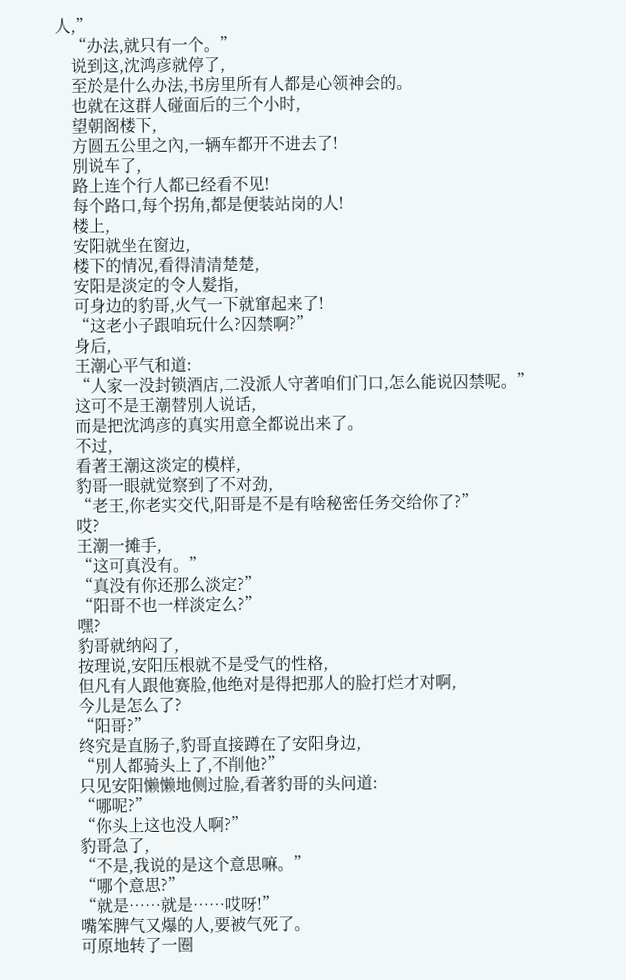人,”
    “办法,就只有一个。”
    说到这,沈鸿彦就停了,
    至於是什么办法,书房里所有人都是心领神会的。
    也就在这群人碰面后的三个小时,
    望朝阁楼下,
    方圆五公里之內,一辆车都开不进去了!
    別说车了,
    路上连个行人都已经看不见!
    每个路口,每个拐角,都是便装站岗的人!
    楼上,
    安阳就坐在窗边,
    楼下的情况,看得清清楚楚,
    安阳是淡定的令人髮指,
    可身边的豹哥,火气一下就窜起来了!
    “这老小子跟咱玩什么?囚禁啊?”
    身后,
    王潮心平气和道:
    “人家一没封锁酒店,二没派人守著咱们门口,怎么能说囚禁呢。”
    这可不是王潮替別人说话,
    而是把沈鸿彦的真实用意全都说出来了。
    不过,
    看著王潮这淡定的模样,
    豹哥一眼就觉察到了不对劲,
    “老王,你老实交代,阳哥是不是有啥秘密任务交给你了?”
    哎?
    王潮一摊手,
    “这可真没有。”
    “真没有你还那么淡定?”
    “阳哥不也一样淡定么?”
    嘿?
    豹哥就纳闷了,
    按理说,安阳压根就不是受气的性格,
    但凡有人跟他赛脸,他绝对是得把那人的脸打烂才对啊,
    今儿是怎么了?
    “阳哥?”
    终究是直肠子,豹哥直接蹲在了安阳身边,
    “別人都骑头上了,不削他?”
    只见安阳懒懒地侧过脸,看著豹哥的头问道:
    “哪呢?”
    “你头上这也没人啊?”
    豹哥急了,
    “不是,我说的是这个意思嘛。”
    “哪个意思?”
    “就是……就是……哎呀!”
    嘴笨脾气又爆的人,要被气死了。
    可原地转了一圈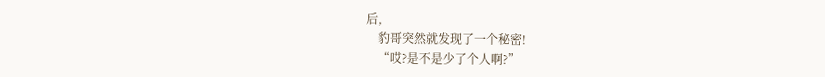后,
    豹哥突然就发现了一个秘密!
    “哎?是不是少了个人啊?”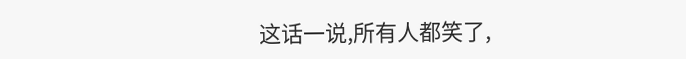这话一说,所有人都笑了,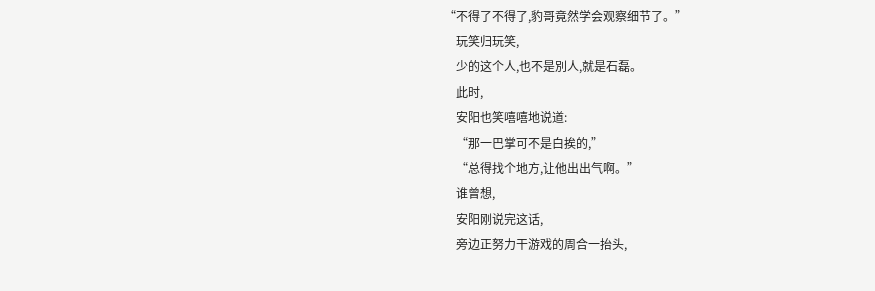“不得了不得了,豹哥竟然学会观察细节了。”
    玩笑归玩笑,
    少的这个人,也不是別人,就是石磊。
    此时,
    安阳也笑嘻嘻地说道:
    “那一巴掌可不是白挨的,”
    “总得找个地方,让他出出气啊。”
    谁曾想,
    安阳刚说完这话,
    旁边正努力干游戏的周合一抬头,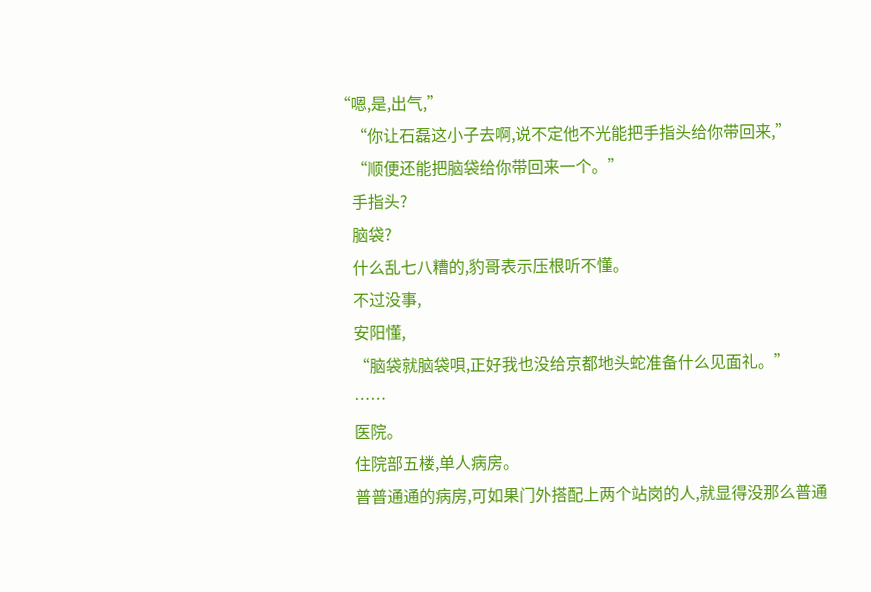“嗯,是,出气,”
    “你让石磊这小子去啊,说不定他不光能把手指头给你带回来,”
    “顺便还能把脑袋给你带回来一个。”
    手指头?
    脑袋?
    什么乱七八糟的,豹哥表示压根听不懂。
    不过没事,
    安阳懂,
    “脑袋就脑袋唄,正好我也没给京都地头蛇准备什么见面礼。”
    ……
    医院。
    住院部五楼,单人病房。
    普普通通的病房,可如果门外搭配上两个站岗的人,就显得没那么普通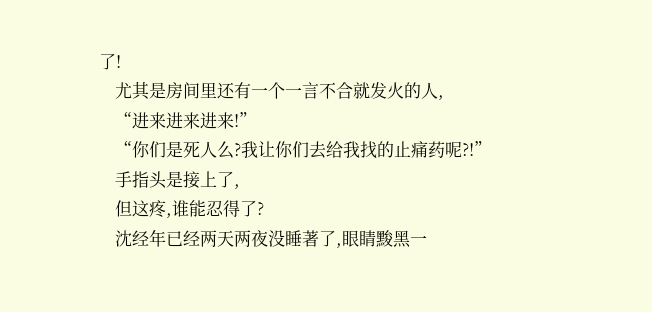了!
    尤其是房间里还有一个一言不合就发火的人,
    “进来进来进来!”
    “你们是死人么?我让你们去给我找的止痛药呢?!”
    手指头是接上了,
    但这疼,谁能忍得了?
    沈经年已经两天两夜没睡著了,眼睛黢黑一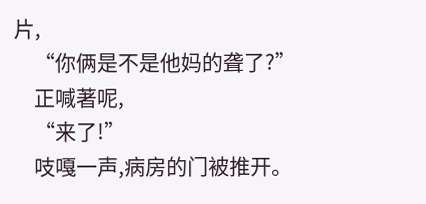片,
    “你俩是不是他妈的聋了?”
    正喊著呢,
    “来了!”
    吱嘎一声,病房的门被推开。